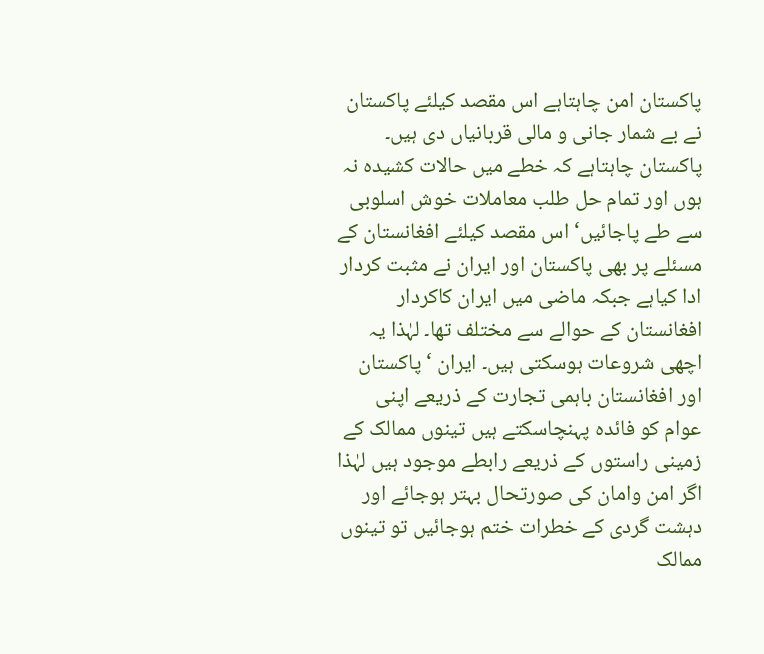پاکستان امن چاہتاہے اس مقصد کیلئے پاکستان نے بے شمار جانی و مالی قربانیاں دی ہیں۔ پاکستان چاہتاہے کہ خطے میں حالات کشیدہ نہ ہوں اور تمام حل طلب معاملات خوش اسلوبی سے طے پاجائیں‘ اس مقصد کیلئے افغانستان کے مسئلے پر بھی پاکستان اور ایران نے مثبت کردار ادا کیاہے جبکہ ماضی میں ایران کاکردار افغانستان کے حوالے سے مختلف تھا۔ لہٰذا یہ اچھی شروعات ہوسکتی ہیں۔ ایران ‘ پاکستان اور افغانستان باہمی تجارت کے ذریعے اپنی عوام کو فائدہ پہنچاسکتے ہیں تینوں ممالک کے زمینی راستوں کے ذریعے رابطے موجود ہیں لہٰذا اگر امن وامان کی صورتحال بہتر ہوجائے اور دہشت گردی کے خطرات ختم ہوجائیں تو تینوں ممالک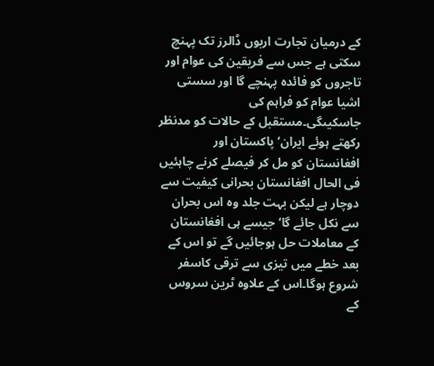کے درمیان تجارت اربوں ڈالرز تک پہنچ سکتی ہے جس سے فریقین کی عوام اور تاجروں کو فائدہ پہنچے گا اور سستی اشیا عوام کو فراہم کی جاسکیںگی۔مستقبل کے حالات کو مدنظر رکھتے ہوئے ایران‘ پاکستان اور افغانستان کو مل کر فیصلے کرنے چاہئیں فی الحال افغانستان بحرانی کیفیت سے دوچار ہے لیکن بہت جلد وہ اس بحران سے نکل جائے گا‘ جیسے ہی افغانستان کے معاملات حل ہوجائیں گے تو اس کے بعد خطے میں تیزی سے ترقی کاسفر شروع ہوگا۔اس کے علاوہ ٹرین سروس کے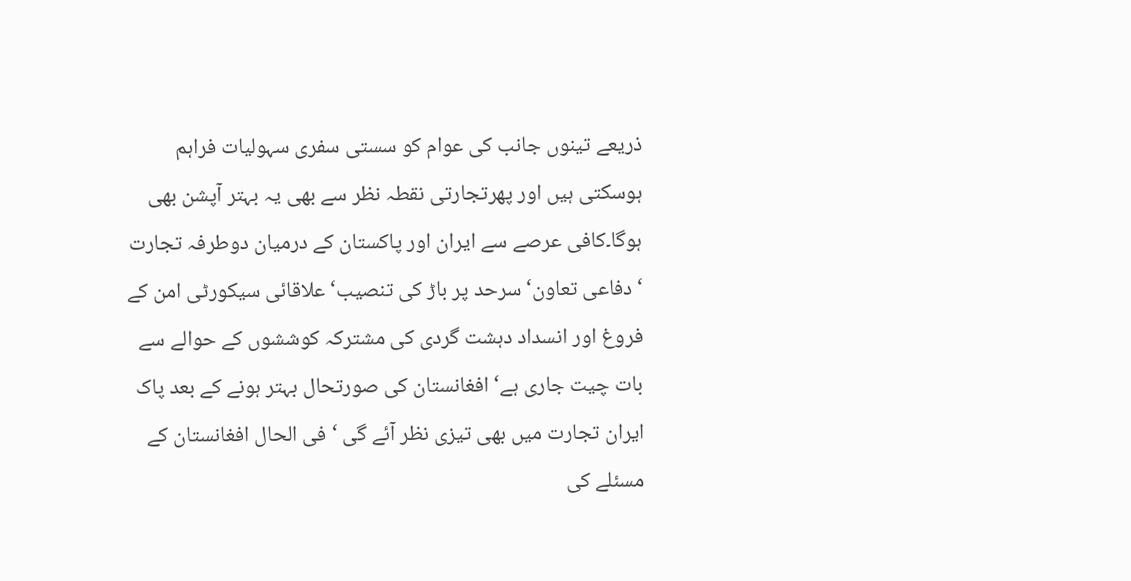ذریعے تینوں جانب کی عوام کو سستی سفری سہولیات فراہم ہوسکتی ہیں اور پھرتجارتی نقطہ نظر سے بھی یہ بہتر آپشن بھی ہوگا۔کافی عرصے سے ایران اور پاکستان کے درمیان دوطرفہ تجارت ‘ دفاعی تعاون‘ سرحد پر باڑ کی تنصیب‘ علاقائی سیکورٹی امن کے فروغ اور انسداد دہشت گردی کی مشترکہ کوششوں کے حوالے سے بات چیت جاری ہے‘ افغانستان کی صورتحال بہتر ہونے کے بعد پاک ایران تجارت میں بھی تیزی نظر آئے گی ‘ فی الحال افغانستان کے مسئلے کی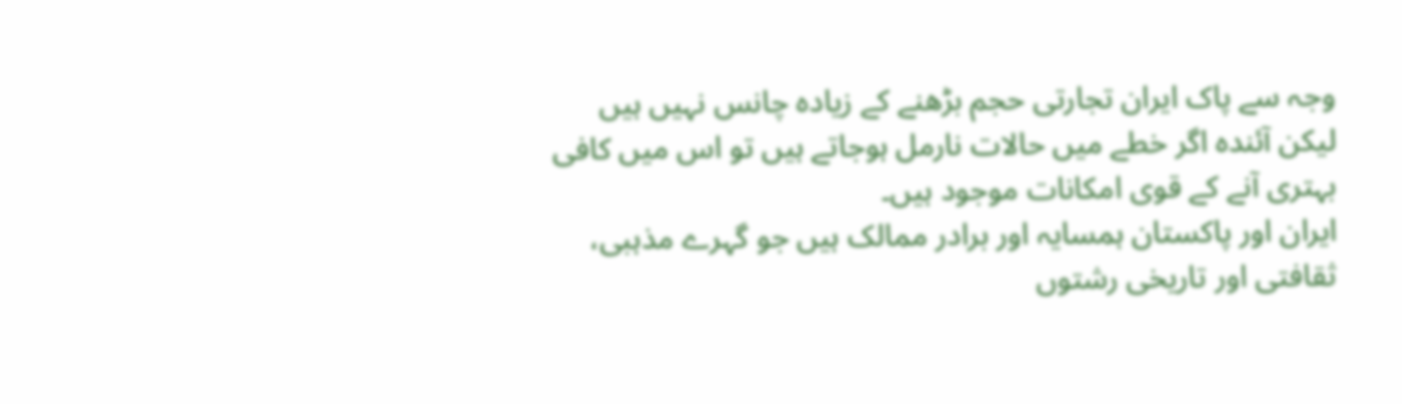وجہ سے پاک ایران تجارتی حجم بڑھنے کے زیادہ چانس نہیں ہیں لیکن آئندہ اگر خطے میں حالات نارمل ہوجاتے ہیں تو اس میں کافی بہتری آنے کے قوی امکانات موجود ہیں۔
ایران اور پاکستان ہمسایہ اور برادر ممالک ہیں جو گہرے مذہبی، ثقافتی اور تاریخی رشتوں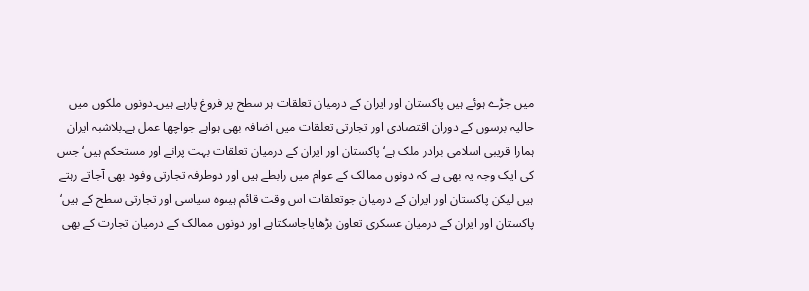میں جڑے ہوئے ہیں پاکستان اور ایران کے درمیان تعلقات ہر سطح پر فروغ پارہے ہیں۔دونوں ملکوں میں حالیہ برسوں کے دوران اقتصادی اور تجارتی تعلقات میں اضافہ بھی ہواہے جواچھا عمل ہے۔بلاشبہ ایران ہمارا قریبی اسلامی برادر ملک ہے‘ پاکستان اور ایران کے درمیان تعلقات بہت پرانے اور مستحکم ہیں‘ جس کی ایک وجہ یہ بھی ہے کہ دونوں ممالک کے عوام میں رابطے ہیں اور دوطرفہ تجارتی وفود بھی آجاتے رہتے ہیں لیکن پاکستان اور ایران کے درمیان جوتعلقات اس وقت قائم ہیںوہ سیاسی اور تجارتی سطح کے ہیں‘ پاکستان اور ایران کے درمیان عسکری تعاون بڑھایاجاسکتاہے اور دونوں ممالک کے درمیان تجارت کے بھی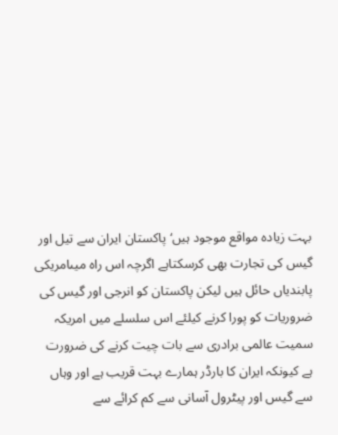بہت زیادہ مواقع موجود ہیں‘ پاکستان ایران سے تیل اور گیس کی تجارت بھی کرسکتاہے اگرچہ اس راہ میںامریکی پابندیاں حائل ہیں لیکن پاکستان کو انرجی اور گیس کی ضروریات کو پورا کرنے کیلئے اس سلسلے میں امریکہ سمیت عالمی برادری سے بات چیت کرنے کی ضرورت ہے کیونکہ ایران کا بارڈر ہمارے بہت قریب ہے اور وہاں سے گیس اور پیٹرول آسانی سے کم کرائے سے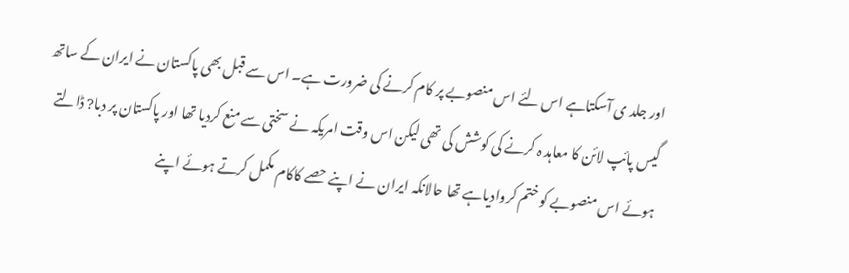اور جلد ی آسکتاہے اس لئے اس منصوبے پر کام کرنے کی ضرورت ہے۔ اس سے قبل بھی پاکستان نے ایران کے ساتھ گیس پائپ لائن کا معاہد ہ کرنے کی کوشش کی تھی لیکن اس وقت امریکہ نے سختی سے منع کردیا تھا اور پاکستان پر دبا? ڈالتے ہوئے اس منصوبے کو ختم کروادیاہے تھا حالانکہ ایران نے اپنے حصے کاکام مکمل کرتے ہوئے اپنے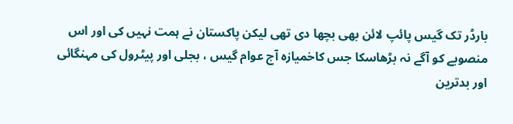بارڈر تک گیس پائپ لائن بھی بچھا دی تھی لیکن پاکستان نے ہمت نہیں کی اور اس منصوبے کو آگے نہ بڑھاسکا جس کاخمیازہ آج عوام گیس ، بجلی اور پیٹرول کی مہنگائی اور بدترین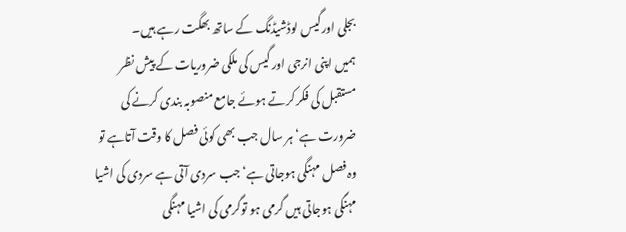بجلی اورگیس لوڈشیڈنگ کے ساتھ بھگت رہے ہیں۔
ہمیں اپنی انرجی اور گیس کی ملکی ضروریات کے پیش نظر مستقبل کی فکر کرتے ہوئے جامع منصوبہ بندی کرنے کی ضرورت ہے‘ ہر سال جب بھی کوئی فصل کا وقت آتاہے تو وہ فصل مہنگی ہوجاتی ہے‘ جب سردی آتی ہے سردی کی اشیا مہنگی ہوجاتی ہیں گرمی ہو توگرمی کی اشیا مہنگی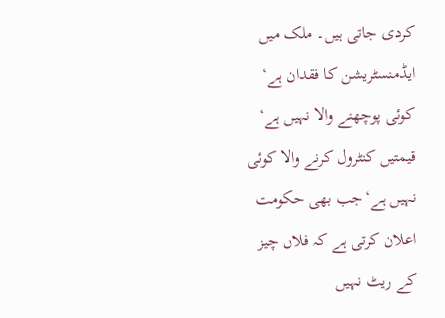کردی جاتی ہیں۔ ملک میں ایڈمنسٹریشن کا فقدان ہے‘ کوئی پوچھنے والا نہیں ہے‘ قیمتیں کنٹرول کرنے والا کوئی نہیں ہے‘جب بھی حکومت اعلان کرتی ہے کہ فلاں چیز کے ریٹ نہیں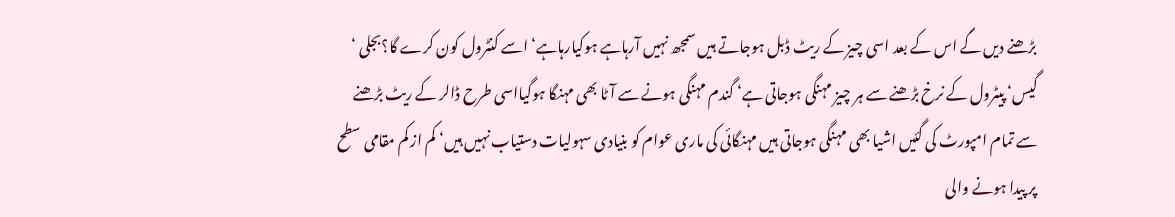بڑھنے دیں گے اس کے بعد اسی چیز کے ریٹ ڈبل ہوجاتے ہیں سمجھ نہیں آرہاہے ہوکیارہاہے‘ اسے کنٹرول کون کرے گا؟بجلی ‘ گیس‘ پیٹرول کے نرخ بڑھنے سے ہر چیز مہنگی ہوجاتی ہے‘ گندم مہنگی ہونے سے آٹا بھی مہنگا ہوگیااسی طرح ڈالر کے ریٹ بڑھنے سے تمام امپورٹ کی گئیں اشیا بھی مہنگی ہوجاتی ہیں مہنگائی کی ماری عوام کو بنیادی سہولیات دستیاب نہیں ہیں‘ کم از کم مقامی سطح پر پیدا ہونے والی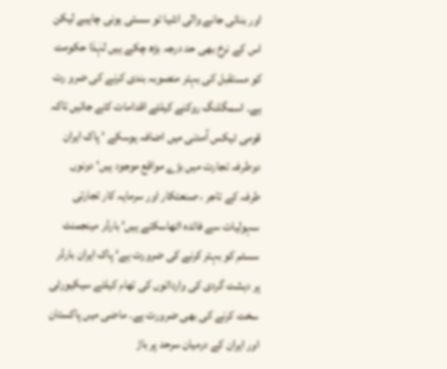اور بنائی جانے والی اشیا تو سستی ہونی چاہیے لیکن اس کے نرخ بھی حد درجہ بڑھ چکے ہیں لہٰذا حکومت کو مستقبل کی بہتر منصوبہ بندی کرنے کی ضرو رت ہے۔ اسمگلنگ روکنے کیلئے اقدامات کئے جائیں تاکہ قومی ٹیکس آمدنی میں اضافہ ہوسکے ‘ پاک ایران دوطرفہ تجارت میں بڑے مواقع موجود ہیں‘ دونوں طرفہ کے تاجر ، صنعتکار اور سرمایہ کار تجارتی سہولیات سے فائدہ اٹھاسکتے ہیں‘ بارڈر مینجمنٹ سسٹم کو بہتر کرنے کی ضرورت ہے‘ پاک ایران بارڈر پر دہشت گردی کی وارداتوں کی تھام کیلئے سیکیورٹی سخت کرنے کی بھی ضرورت ہے۔ ماضی میں پاکستان اور ایران کے درمیان سرحد پر باڑ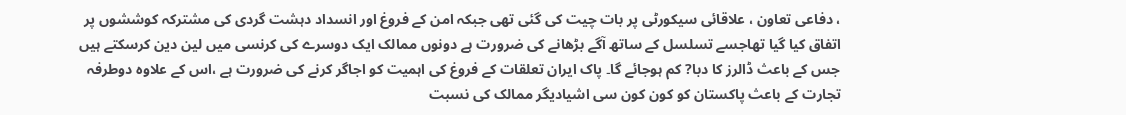، دفاعی تعاون ، علاقائی سیکورٹی پر بات چیت کی گئی تھی جبکہ امن کے فروغ اور انسداد دہشت گردی کی مشترکہ کوششوں پر اتفاق کیا گیا تھاجسے تسلسل کے ساتھ آگے بڑھانے کی ضرورت ہے دونوں ممالک ایک دوسرے کی کرنسی میں لین دین کرسکتے ہیں جس کے باعث ڈالرز کا دبا? کم ہوجائے گا۔ پاک ایران تعلقات کے فروغ کی اہمیت کو اجاگر کرنے کی ضرورت ہے ،اس کے علاوہ دوطرفہ تجارت کے باعث پاکستان کو کون کون سی اشیادیگر ممالک کی نسبت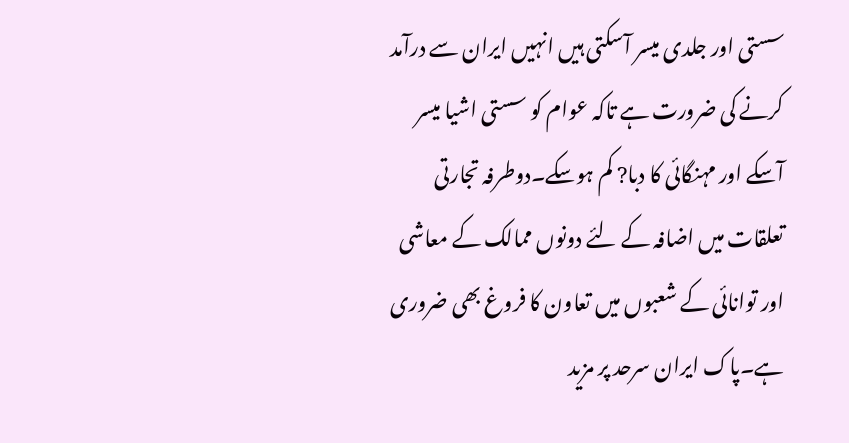سستی اور جلدی میسر آسکتی ہیں انہیں ایران سے درآمد کرنے کی ضرورت ہے تاکہ عوام کو سستی اشیا میسر آسکے اور مہنگائی کا دبا? کم ہوسکے۔دوطرفہ تجارتی تعلقات میں اضافہ کے لئے دونوں ممالک کے معاشی اور توانائی کے شعبوں میں تعاون کا فروغ بھی ضروری ہے۔پاک ایران سرحد پر مزید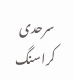سرحدی کراسنگ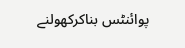پوائنٹس بناکرکھولنے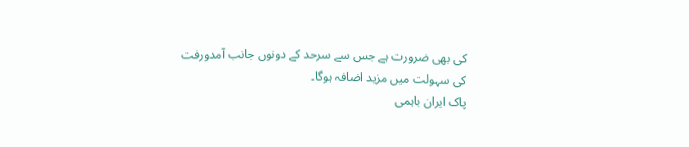کی بھی ضرورت ہے جس سے سرحد کے دونوں جانب آمدورفت کی سہولت میں مزید اضافہ ہوگا۔
پاک ایران باہمی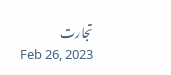تجارت
Feb 26, 2023